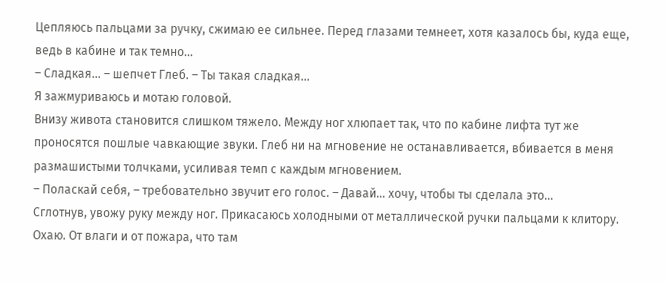Цепляюсь пальцами за ручку, сжимаю ее сильнее. Перед глазами темнеет, хотя казалось бы, куда еще, ведь в кабине и так темно…
– Сладкая… – шепчет Глеб. – Ты такая сладкая…
Я зажмуриваюсь и мотаю головой.
Внизу живота становится слишком тяжело. Между ног хлюпает так, что по кабине лифта тут же проносятся пошлые чавкающие звуки. Глеб ни на мгновение не останавливается, вбивается в меня размашистыми толчками, усиливая темп с каждым мгновением.
– Поласкай себя, – требовательно звучит его голос. – Давай… хочу, чтобы ты сделала это…
Сглотнув, увожу руку между ног. Прикасаюсь холодными от металлической ручки пальцами к клитору. Охаю. От влаги и от пожара, что там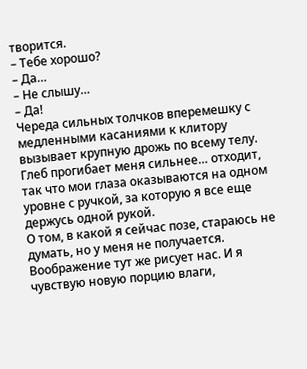творится.
– Тебе хорошо?
– Да…
– Не слышу…
– Да!
Череда сильных толчков вперемешку с медленными касаниями к клитору вызывает крупную дрожь по всему телу. Глеб прогибает меня сильнее… отходит, так что мои глаза оказываются на одном уровне с ручкой, за которую я все еще держусь одной рукой.
О том, в какой я сейчас позе, стараюсь не думать, но у меня не получается.
Воображение тут же рисует нас. И я чувствую новую порцию влаги,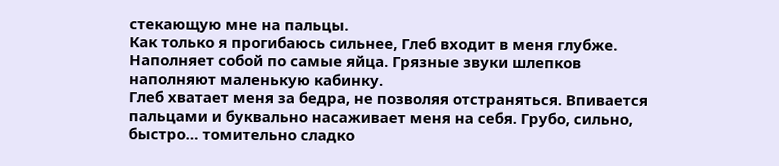стекающую мне на пальцы.
Как только я прогибаюсь сильнее, Глеб входит в меня глубже. Наполняет собой по самые яйца. Грязные звуки шлепков наполняют маленькую кабинку.
Глеб хватает меня за бедра, не позволяя отстраняться. Впивается пальцами и буквально насаживает меня на себя. Грубо, сильно, быстро… томительно сладко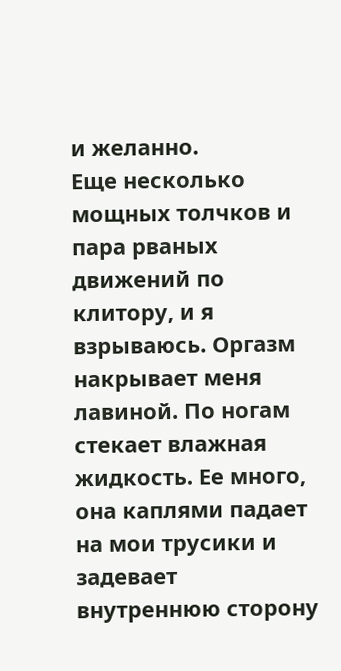и желанно.
Еще несколько мощных толчков и пара рваных движений по клитору, и я взрываюсь. Оргазм накрывает меня лавиной. По ногам стекает влажная жидкость. Ее много, она каплями падает на мои трусики и задевает внутреннюю сторону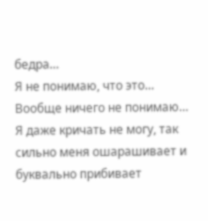бедра…
Я не понимаю, что это…
Вообще ничего не понимаю…
Я даже кричать не могу, так сильно меня ошарашивает и буквально прибивает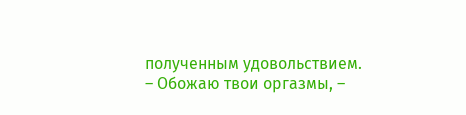полученным удовольствием.
– Обожаю твои оргазмы, –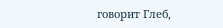говорит Глеб,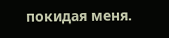покидая меня.